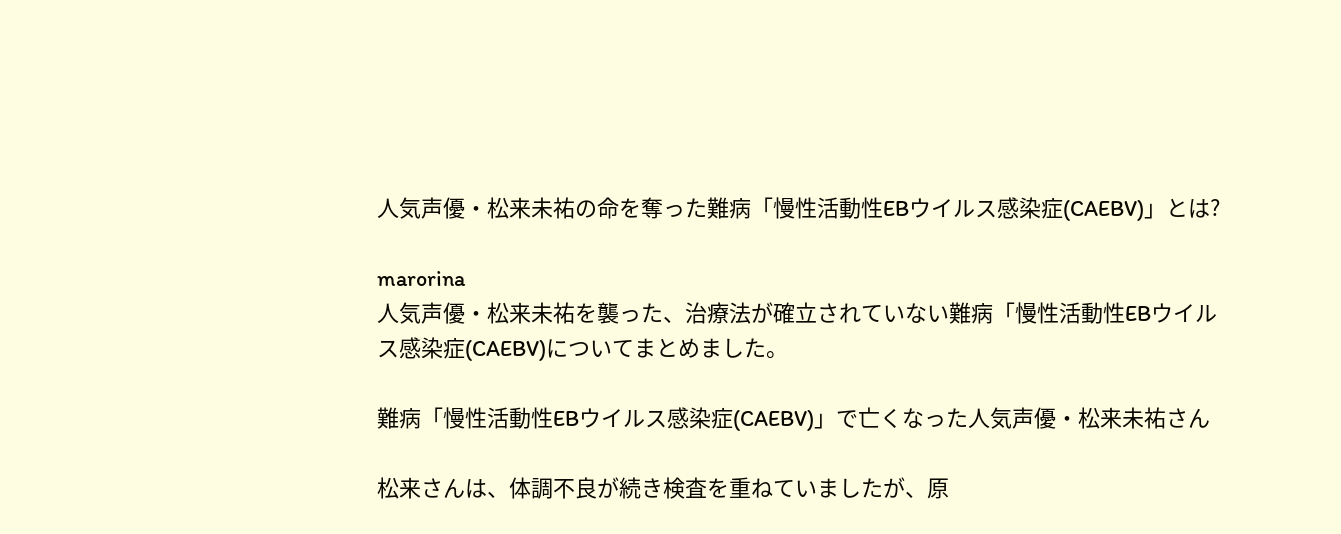人気声優・松来未祐の命を奪った難病「慢性活動性EBウイルス感染症(CAEBV)」とは?

marorina
人気声優・松来未祐を襲った、治療法が確立されていない難病「慢性活動性EBウイルス感染症(CAEBV)についてまとめました。

難病「慢性活動性EBウイルス感染症(CAEBV)」で亡くなった人気声優・松来未祐さん

松来さんは、体調不良が続き検査を重ねていましたが、原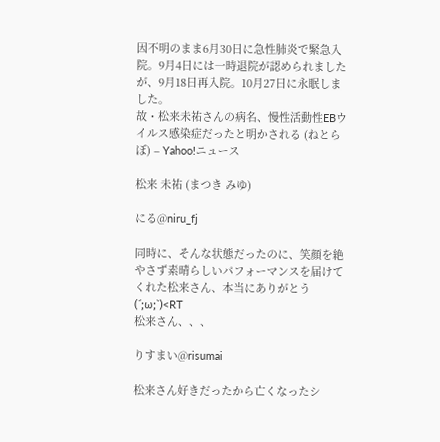因不明のまま6月30日に急性肺炎で緊急入院。9月4日には一時退院が認められましたが、9月18日再入院。10月27日に永眠しました。
故・松来未祐さんの病名、慢性活動性EBウイルス感染症だったと明かされる (ねとらぼ) – Yahoo!ニュース

松来 未祐 (まつき みゆ)

にる@niru_fj

同時に、そんな状態だったのに、笑顔を絶やさず素晴らしいパフォーマンスを届けてくれた松来さん、本当にありがとう(´;ω;`)<RT
松来さん、、、

りすまい@risumai

松来さん好きだったから亡くなったシ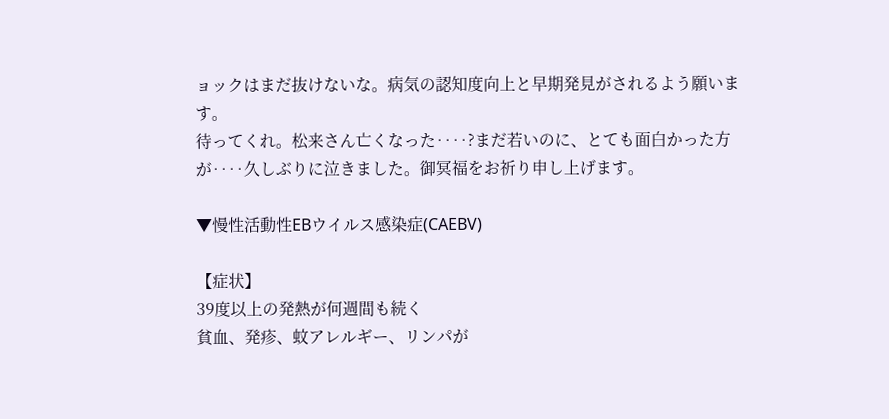ョックはまだ抜けないな。病気の認知度向上と早期発見がされるよう願います。
待ってくれ。松来さん亡くなった‥‥?まだ若いのに、とても面白かった方が‥‥久しぶりに泣きました。御冥福をお祈り申し上げます。

▼慢性活動性EBウイルス感染症(CAEBV)

【症状】
39度以上の発熱が何週間も続く
貧血、発疹、蚊アレルギー、リンパが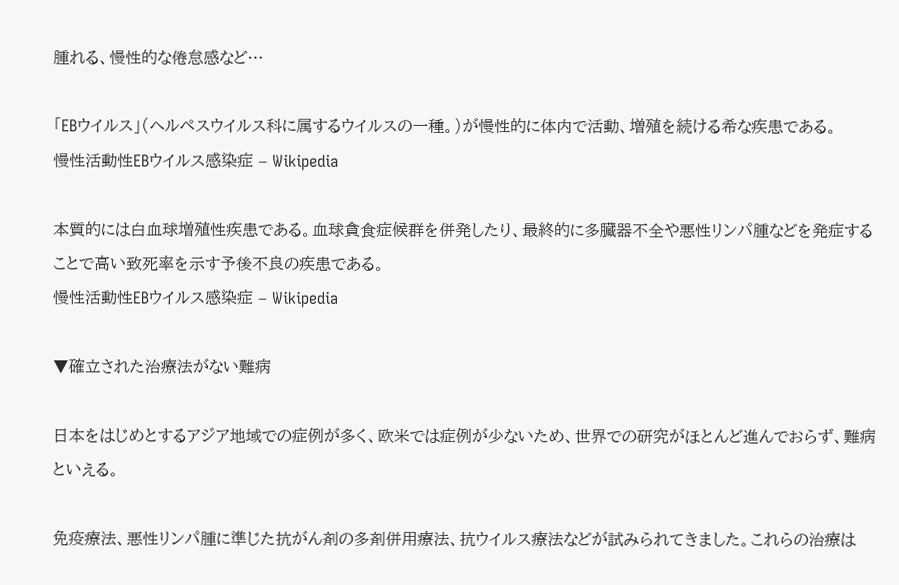腫れる、慢性的な倦怠感など…

「EBウイルス」(ヘルペスウイルス科に属するウイルスの一種。)が慢性的に体内で活動、増殖を続ける希な疾患である。
慢性活動性EBウイルス感染症 – Wikipedia

本質的には白血球増殖性疾患である。血球貪食症候群を併発したり、最終的に多臓器不全や悪性リンパ腫などを発症することで高い致死率を示す予後不良の疾患である。
慢性活動性EBウイルス感染症 – Wikipedia

▼確立された治療法がない難病

日本をはじめとするアジア地域での症例が多く、欧米では症例が少ないため、世界での研究がほとんど進んでおらず、難病といえる。

免疫療法、悪性リンパ腫に準じた抗がん剤の多剤併用療法、抗ウイルス療法などが試みられてきました。これらの治療は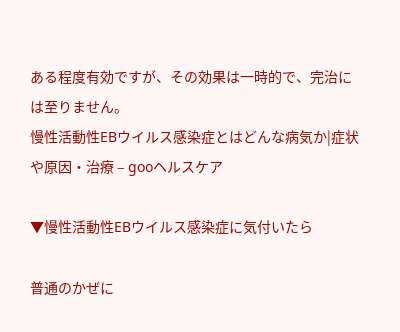ある程度有効ですが、その効果は一時的で、完治には至りません。
慢性活動性EBウイルス感染症とはどんな病気か|症状や原因・治療 – gooヘルスケア

▼慢性活動性EBウイルス感染症に気付いたら

普通のかぜに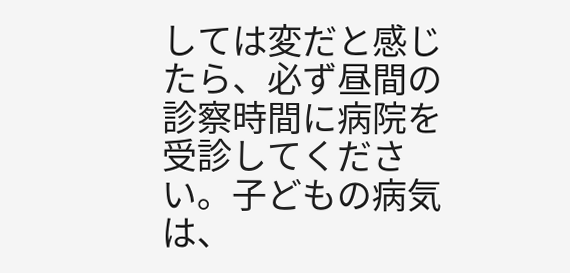しては変だと感じたら、必ず昼間の診察時間に病院を受診してください。子どもの病気は、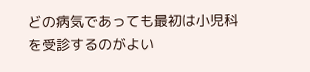どの病気であっても最初は小児科を受診するのがよい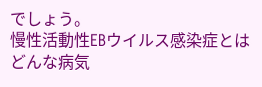でしょう。
慢性活動性EBウイルス感染症とはどんな病気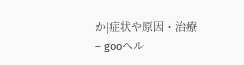か|症状や原因・治療 – gooヘル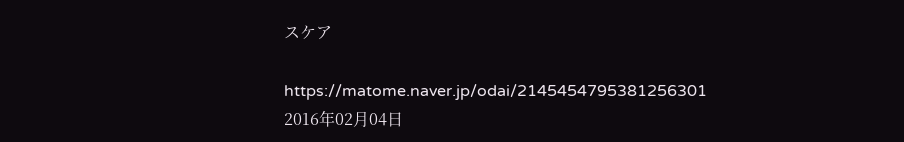スケア

https://matome.naver.jp/odai/2145454795381256301
2016年02月04日